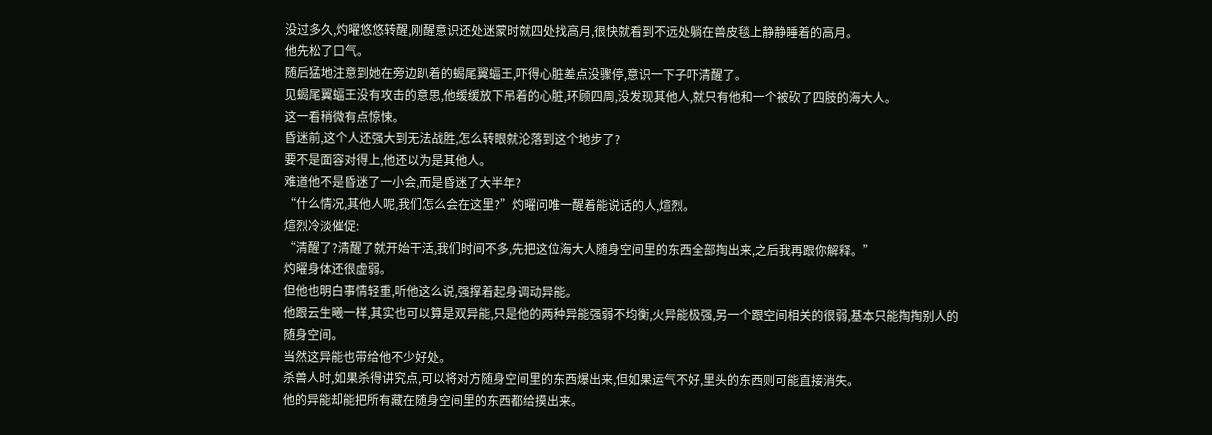没过多久,灼曜悠悠转醒,刚醒意识还处迷蒙时就四处找高月,很快就看到不远处躺在兽皮毯上静静睡着的高月。
他先松了口气。
随后猛地注意到她在旁边趴着的蝎尾翼蝠王,吓得心脏差点没骤停,意识一下子吓清醒了。
见蝎尾翼蝠王没有攻击的意思,他缓缓放下吊着的心脏,环顾四周,没发现其他人,就只有他和一个被砍了四肢的海大人。
这一看稍微有点惊悚。
昏迷前,这个人还强大到无法战胜,怎么转眼就沦落到这个地步了?
要不是面容对得上,他还以为是其他人。
难道他不是昏迷了一小会,而是昏迷了大半年?
“什么情况,其他人呢,我们怎么会在这里?”灼曜问唯一醒着能说话的人,煊烈。
煊烈冷淡催促:
“清醒了?清醒了就开始干活,我们时间不多,先把这位海大人随身空间里的东西全部掏出来,之后我再跟你解释。”
灼曜身体还很虚弱。
但他也明白事情轻重,听他这么说,强撑着起身调动异能。
他跟云生曦一样,其实也可以算是双异能,只是他的两种异能强弱不均衡,火异能极强,另一个跟空间相关的很弱,基本只能掏掏别人的随身空间。
当然这异能也带给他不少好处。
杀兽人时,如果杀得讲究点,可以将对方随身空间里的东西爆出来,但如果运气不好,里头的东西则可能直接消失。
他的异能却能把所有藏在随身空间里的东西都给摸出来。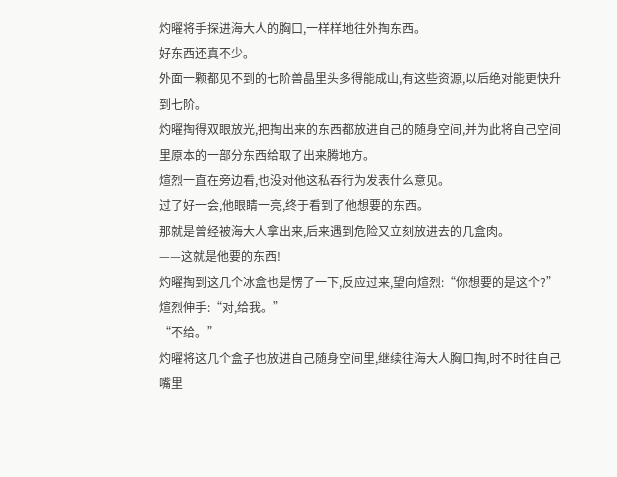灼曜将手探进海大人的胸口,一样样地往外掏东西。
好东西还真不少。
外面一颗都见不到的七阶兽晶里头多得能成山,有这些资源,以后绝对能更快升到七阶。
灼曜掏得双眼放光,把掏出来的东西都放进自己的随身空间,并为此将自己空间里原本的一部分东西给取了出来腾地方。
煊烈一直在旁边看,也没对他这私吞行为发表什么意见。
过了好一会,他眼睛一亮,终于看到了他想要的东西。
那就是曾经被海大人拿出来,后来遇到危险又立刻放进去的几盒肉。
——这就是他要的东西!
灼曜掏到这几个冰盒也是愣了一下,反应过来,望向煊烈:“你想要的是这个?”
煊烈伸手:“对,给我。”
“不给。”
灼曜将这几个盒子也放进自己随身空间里,继续往海大人胸口掏,时不时往自己嘴里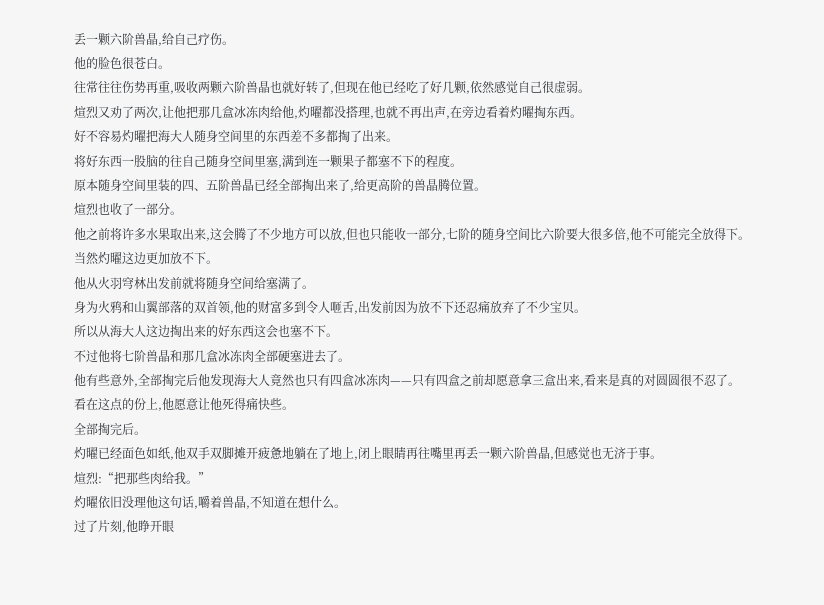丢一颗六阶兽晶,给自己疗伤。
他的脸色很苍白。
往常往往伤势再重,吸收两颗六阶兽晶也就好转了,但现在他已经吃了好几颗,依然感觉自己很虚弱。
煊烈又劝了两次,让他把那几盒冰冻肉给他,灼曜都没搭理,也就不再出声,在旁边看着灼曜掏东西。
好不容易灼曜把海大人随身空间里的东西差不多都掏了出来。
将好东西一股脑的往自己随身空间里塞,满到连一颗果子都塞不下的程度。
原本随身空间里装的四、五阶兽晶已经全部掏出来了,给更高阶的兽晶腾位置。
煊烈也收了一部分。
他之前将许多水果取出来,这会腾了不少地方可以放,但也只能收一部分,七阶的随身空间比六阶要大很多倍,他不可能完全放得下。
当然灼曜这边更加放不下。
他从火羽穹林出发前就将随身空间给塞满了。
身为火鸦和山翼部落的双首领,他的财富多到令人咂舌,出发前因为放不下还忍痛放弃了不少宝贝。
所以从海大人这边掏出来的好东西这会也塞不下。
不过他将七阶兽晶和那几盒冰冻肉全部硬塞进去了。
他有些意外,全部掏完后他发现海大人竟然也只有四盒冰冻肉——只有四盒之前却愿意拿三盒出来,看来是真的对圆圆很不忍了。
看在这点的份上,他愿意让他死得痛快些。
全部掏完后。
灼曜已经面色如纸,他双手双脚摊开疲惫地躺在了地上,闭上眼睛再往嘴里再丢一颗六阶兽晶,但感觉也无济于事。
煊烈:“把那些肉给我。”
灼曜依旧没理他这句话,嚼着兽晶,不知道在想什么。
过了片刻,他睁开眼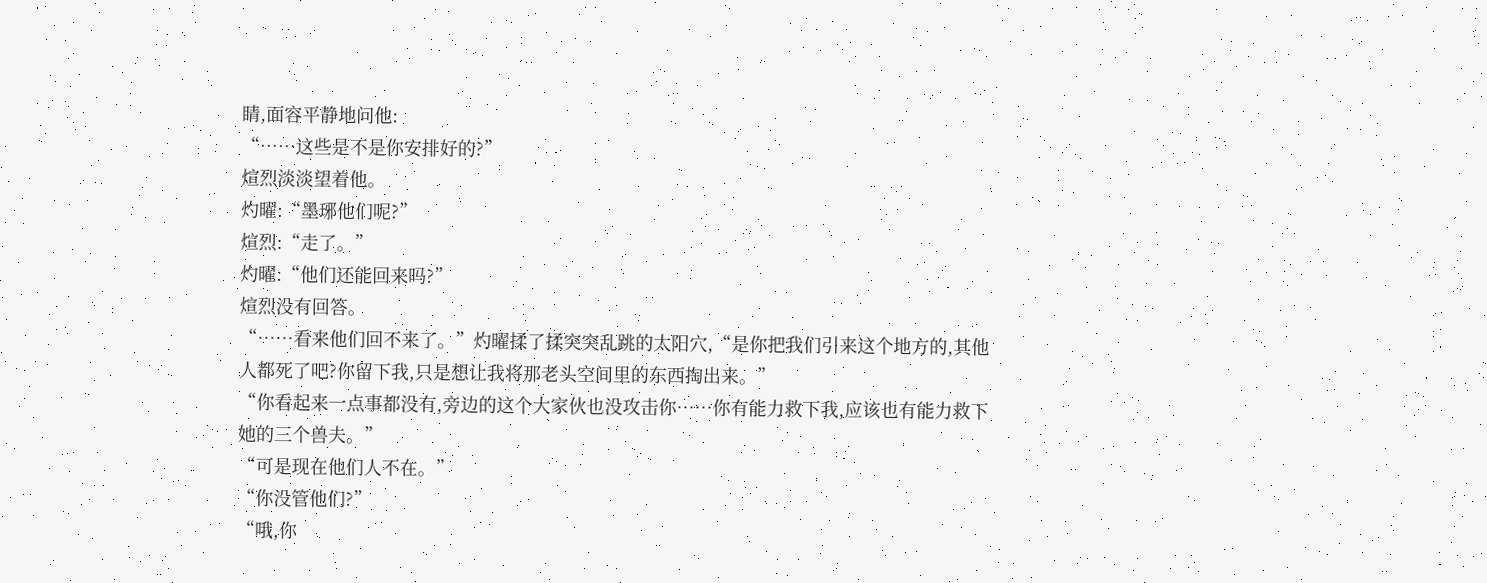睛,面容平静地问他:
“……这些是不是你安排好的?”
煊烈淡淡望着他。
灼曜:“墨琊他们呢?”
煊烈:“走了。”
灼曜:“他们还能回来吗?”
煊烈没有回答。
“……看来他们回不来了。”灼曜揉了揉突突乱跳的太阳穴,“是你把我们引来这个地方的,其他人都死了吧?你留下我,只是想让我将那老头空间里的东西掏出来。”
“你看起来一点事都没有,旁边的这个大家伙也没攻击你……你有能力救下我,应该也有能力救下她的三个兽夫。”
“可是现在他们人不在。”
“你没管他们?”
“哦,你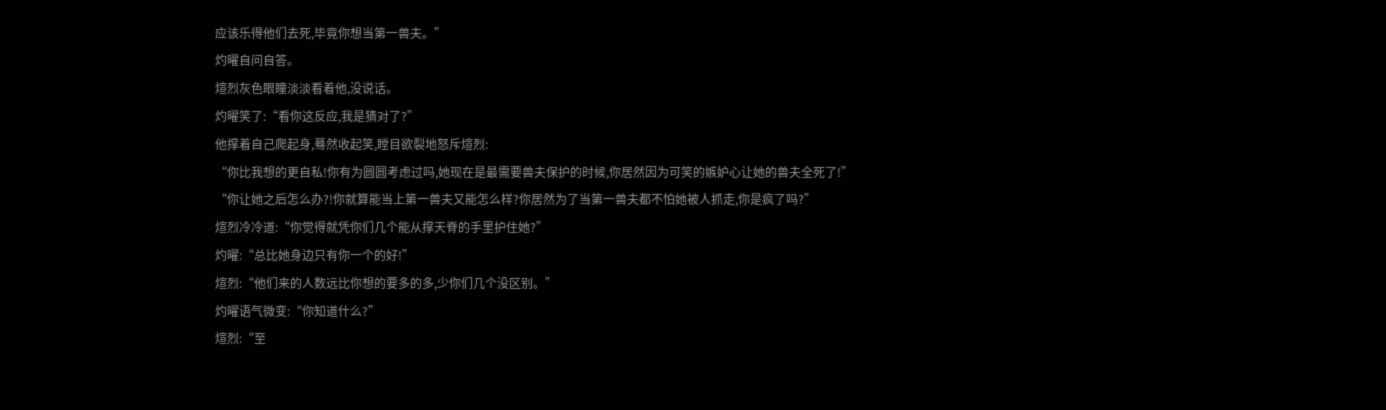应该乐得他们去死,毕竟你想当第一兽夫。”
灼曜自问自答。
煊烈灰色眼瞳淡淡看着他,没说话。
灼曜笑了:“看你这反应,我是猜对了?”
他撑着自己爬起身,蓦然收起笑,瞠目欲裂地怒斥煊烈:
“你比我想的更自私!你有为圆圆考虑过吗,她现在是最需要兽夫保护的时候,你居然因为可笑的嫉妒心让她的兽夫全死了!”
“你让她之后怎么办?!你就算能当上第一兽夫又能怎么样?你居然为了当第一兽夫都不怕她被人抓走,你是疯了吗?”
煊烈冷冷道:“你觉得就凭你们几个能从撑天脊的手里护住她?”
灼曜:“总比她身边只有你一个的好!”
煊烈:“他们来的人数远比你想的要多的多,少你们几个没区别。”
灼曜语气微变:“你知道什么?”
煊烈:“至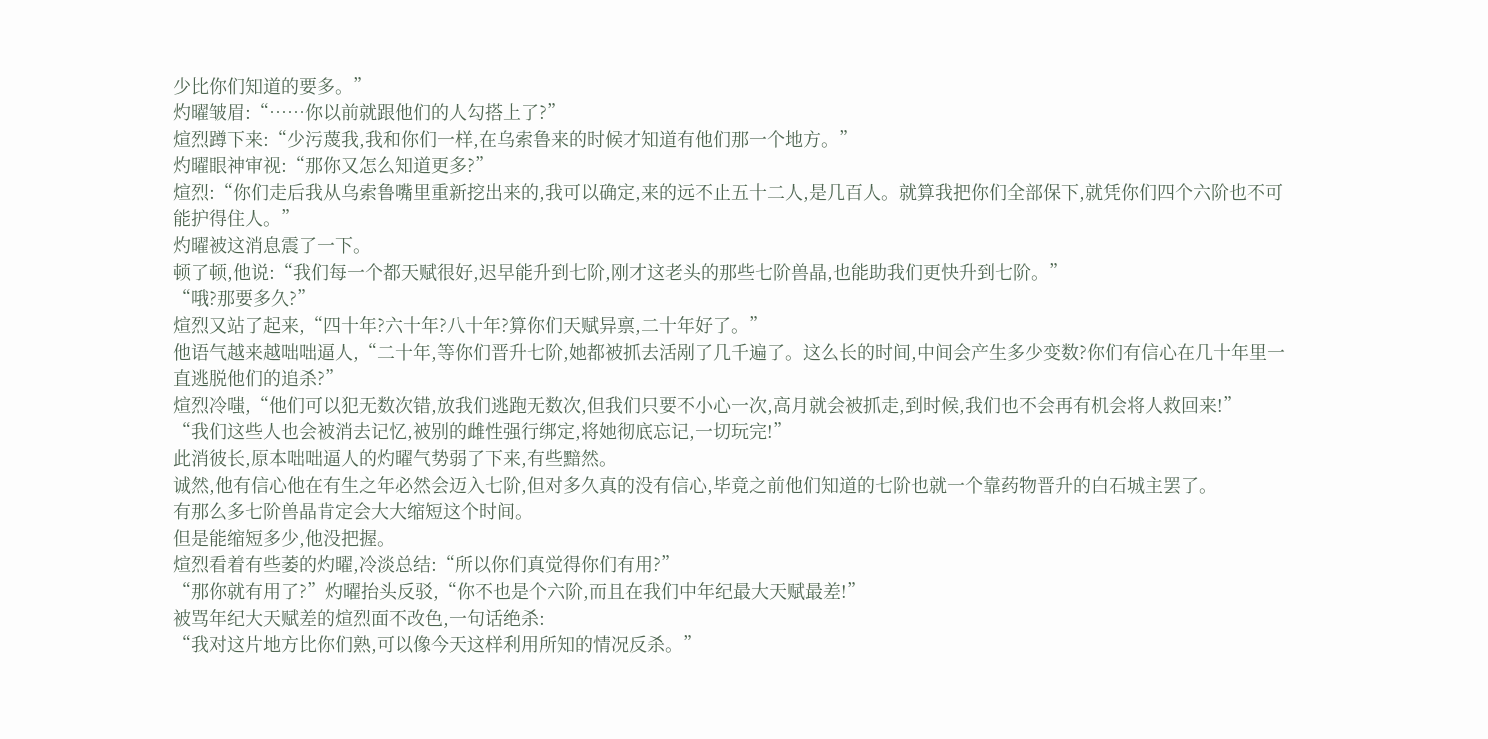少比你们知道的要多。”
灼曜皱眉:“……你以前就跟他们的人勾搭上了?”
煊烈蹲下来:“少污蔑我,我和你们一样,在乌索鲁来的时候才知道有他们那一个地方。”
灼曜眼神审视:“那你又怎么知道更多?”
煊烈:“你们走后我从乌索鲁嘴里重新挖出来的,我可以确定,来的远不止五十二人,是几百人。就算我把你们全部保下,就凭你们四个六阶也不可能护得住人。”
灼曜被这消息震了一下。
顿了顿,他说:“我们每一个都天赋很好,迟早能升到七阶,刚才这老头的那些七阶兽晶,也能助我们更快升到七阶。”
“哦?那要多久?”
煊烈又站了起来,“四十年?六十年?八十年?算你们天赋异禀,二十年好了。”
他语气越来越咄咄逼人,“二十年,等你们晋升七阶,她都被抓去活剐了几千遍了。这么长的时间,中间会产生多少变数?你们有信心在几十年里一直逃脱他们的追杀?”
煊烈冷嗤,“他们可以犯无数次错,放我们逃跑无数次,但我们只要不小心一次,高月就会被抓走,到时候,我们也不会再有机会将人救回来!”
“我们这些人也会被消去记忆,被别的雌性强行绑定,将她彻底忘记,一切玩完!”
此消彼长,原本咄咄逼人的灼曜气势弱了下来,有些黯然。
诚然,他有信心他在有生之年必然会迈入七阶,但对多久真的没有信心,毕竟之前他们知道的七阶也就一个靠药物晋升的白石城主罢了。
有那么多七阶兽晶肯定会大大缩短这个时间。
但是能缩短多少,他没把握。
煊烈看着有些萎的灼曜,冷淡总结:“所以你们真觉得你们有用?”
“那你就有用了?”灼曜抬头反驳,“你不也是个六阶,而且在我们中年纪最大天赋最差!”
被骂年纪大天赋差的煊烈面不改色,一句话绝杀:
“我对这片地方比你们熟,可以像今天这样利用所知的情况反杀。”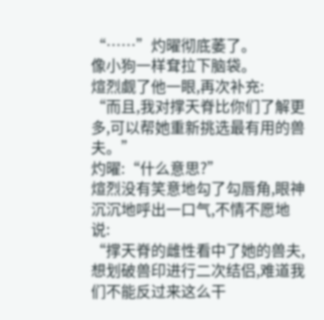“……”灼曜彻底萎了。
像小狗一样耷拉下脑袋。
煊烈觑了他一眼,再次补充:
“而且,我对撑天脊比你们了解更多,可以帮她重新挑选最有用的兽夫。”
灼曜:“什么意思?”
煊烈没有笑意地勾了勾唇角,眼神沉沉地呼出一口气,不情不愿地说:
“撑天脊的雌性看中了她的兽夫,想划破兽印进行二次结侣,难道我们不能反过来这么干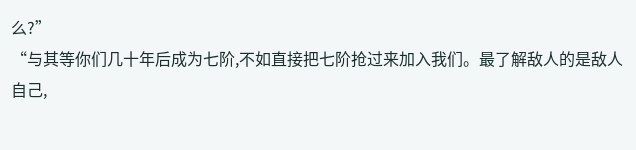么?”
“与其等你们几十年后成为七阶,不如直接把七阶抢过来加入我们。最了解敌人的是敌人自己,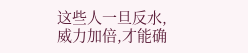这些人一旦反水,威力加倍,才能确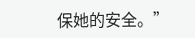保她的安全。”